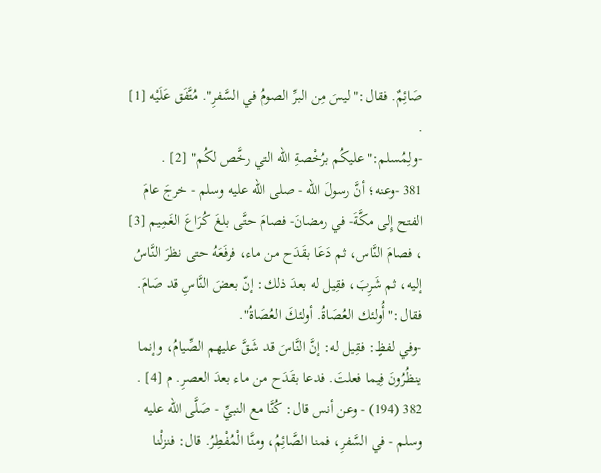صَائِمٌ. فقال:"ليسَ مِن البرِّ الصومُ في السَّفرِ". مُتَّفَق عَلَيْه [1] .
-ولِمُسلم:"عليكُم برُخْصةِ الله التي رخَّص لكُم" [2] .
381 -وعنه؛ أنَّ رسولَ الله - صلى الله عليه وسلم - خرجَ عامَ الفتح إِلى مكَّةَ- في رمضانَ- فصامَ حتَّى بلغَ كُرَاعَ الغَمِيم [3] ، فصامَ النَّاس، ثم دَعَا بقَدَح من ماء، فرفَعَهُ حتى نظرَ النَّاسُ إليه، ثم شَرِبَ، فقِيل له بعدَ ذلك: إنّ بعضَ النَّاسِ قد صَامَ. فقال:"أُولئك العُصَاةُ. أولئكَ العُصَاةُ".
-وفي لفظٍ: فقِيل له: إنَّ النَّاسَ قد شَقَّ عليهم الصِّيامُ، وإنما ينظُرُونَ فِيما فعلتَ. فدعا بقَدَح من ماء بعدَ العصرِ. م [4] .
382 (194) - وعن أنس قال: كُنَّا مع النبيِّ - صَلَّى الله عليه وسلم - في السَّفرِ، فمنا الصَّائِمُ، ومنَّا الْمُفْطِرُ. قال: فنزلْنا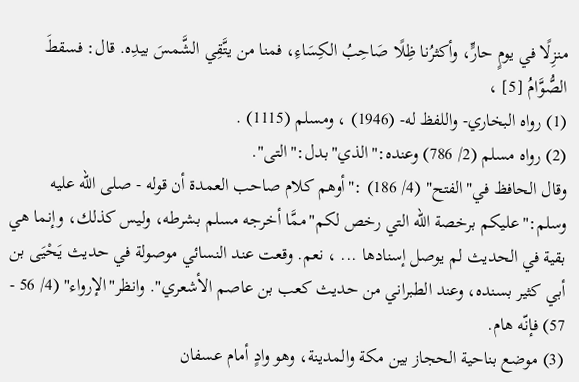منزِلًا في يومٍ حارٍّ، وأكثرُنا ظِلًا صَاحِبُ الكِسَاءِ، فمنا من يتَّقِي الشَّمسَ بيدِه. قال: فسقطَ الصُّوَّامُ [5] ،
(1) رواه البخاري- واللفظ له- (1946) ، ومسلم (1115) .
(2) رواه مسلم (2/ 786) وعنده:"الذي"بدل:"التى".
وقال الحافظ في"الفتح" (4/ 186) :"أوهم كلام صاحب العمدة أن قوله - صلى الله عليه وسلم:"عليكم برخصة الله التي رخص لكم"ممَّا أخرجه مسلم بشرطه، وليس كذلك، وإنما هي بقية في الحديث لم يوصل إسنادها ... ، نعم. وقعت عند النسائي موصولة في حديث يَحْيَى بن أبي كثير بسنده، وعند الطبراني من حديث كعب بن عاصم الأشعري". وانظر"الإرواء" (4/ 56 - 57) فإنّه هام.
(3) موضع بناحية الحجاز بين مكة والمدينة، وهو وادٍ أمام عسفان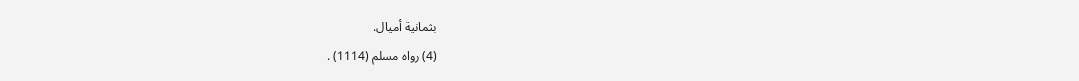بثمانية أميال.
(4) رواه مسلم (1114) .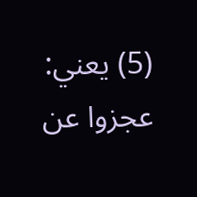(5) يعني: عجزوا عن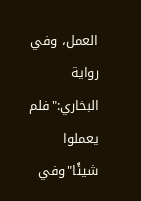العمل، وفي رواية البخاري:"فلم يعملوا شيئًا"وفي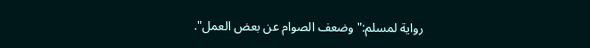رواية لمسلم:"وضعف الصوام عن بعض العمل".